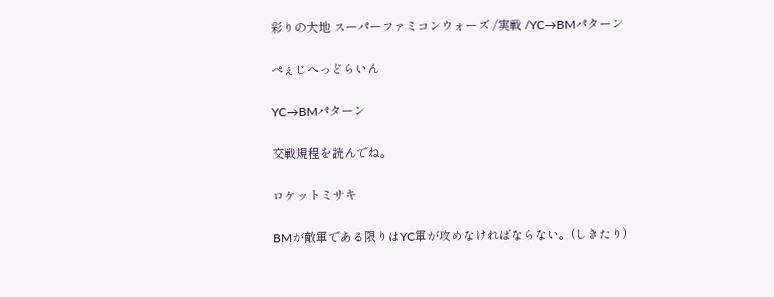彩りの大地 スーパーファミコンウォーズ /実戦 /YC→BMパターン

ぺぇじへっどらいん

YC→BMパターン

交戦規程を読んでね。

ロケットミサキ

BMが敵軍である限りはYC軍が攻めなければならない。(しきたり)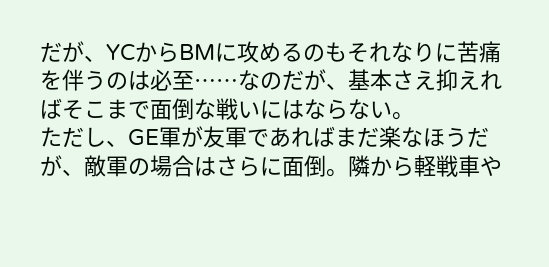だが、YCからBMに攻めるのもそれなりに苦痛を伴うのは必至……なのだが、基本さえ抑えればそこまで面倒な戦いにはならない。
ただし、GE軍が友軍であればまだ楽なほうだが、敵軍の場合はさらに面倒。隣から軽戦車や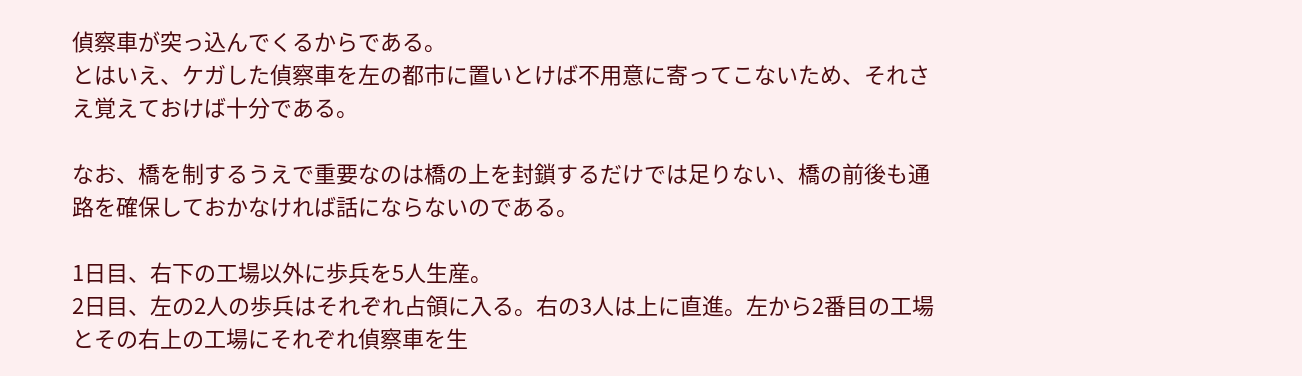偵察車が突っ込んでくるからである。
とはいえ、ケガした偵察車を左の都市に置いとけば不用意に寄ってこないため、それさえ覚えておけば十分である。

なお、橋を制するうえで重要なのは橋の上を封鎖するだけでは足りない、橋の前後も通路を確保しておかなければ話にならないのである。

1日目、右下の工場以外に歩兵を5人生産。
2日目、左の2人の歩兵はそれぞれ占領に入る。右の3人は上に直進。左から2番目の工場とその右上の工場にそれぞれ偵察車を生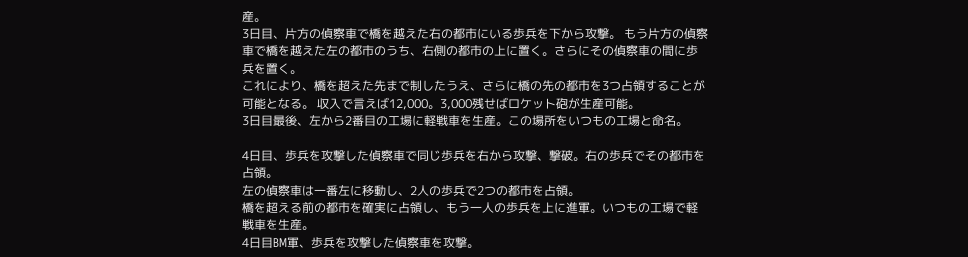産。
3日目、片方の偵察車で橋を越えた右の都市にいる歩兵を下から攻撃。 もう片方の偵察車で橋を越えた左の都市のうち、右側の都市の上に置く。さらにその偵察車の間に歩兵を置く。
これにより、橋を超えた先まで制したうえ、さらに橋の先の都市を3つ占領することが可能となる。 収入で言えば12,000。3,000残せばロケット砲が生産可能。
3日目最後、左から2番目の工場に軽戦車を生産。この場所をいつもの工場と命名。

4日目、歩兵を攻撃した偵察車で同じ歩兵を右から攻撃、撃破。右の歩兵でその都市を占領。
左の偵察車は一番左に移動し、2人の歩兵で2つの都市を占領。
橋を超える前の都市を確実に占領し、もう一人の歩兵を上に進軍。いつもの工場で軽戦車を生産。
4日目BM軍、歩兵を攻撃した偵察車を攻撃。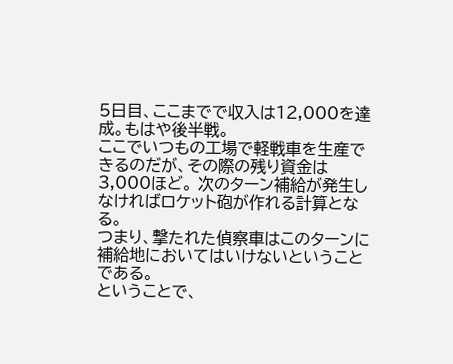5日目、ここまでで収入は12,000を達成。もはや後半戦。
ここでいつもの工場で軽戦車を生産できるのだが、その際の残り資金は3,000ほど。 次のターン補給が発生しなければロケット砲が作れる計算となる。
つまり、撃たれた偵察車はこのターンに補給地においてはいけないということである。
ということで、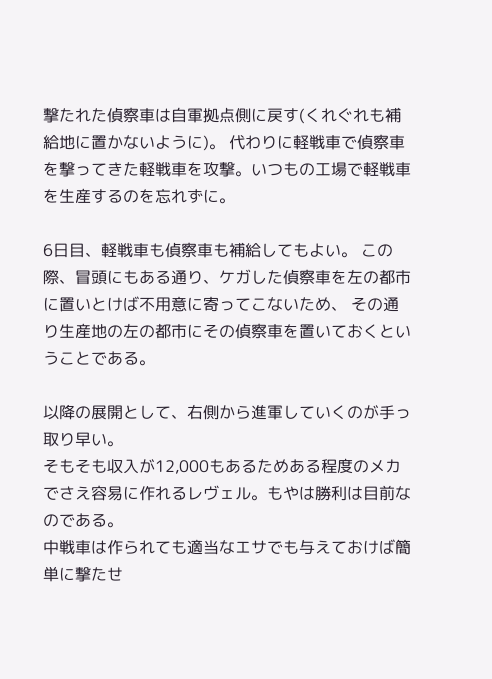撃たれた偵察車は自軍拠点側に戻す(くれぐれも補給地に置かないように)。 代わりに軽戦車で偵察車を撃ってきた軽戦車を攻撃。いつもの工場で軽戦車を生産するのを忘れずに。

6日目、軽戦車も偵察車も補給してもよい。 この際、冒頭にもある通り、ケガした偵察車を左の都市に置いとけば不用意に寄ってこないため、 その通り生産地の左の都市にその偵察車を置いておくということである。

以降の展開として、右側から進軍していくのが手っ取り早い。
そもそも収入が12,000もあるためある程度のメカでさえ容易に作れるレヴェル。もやは勝利は目前なのである。
中戦車は作られても適当なエサでも与えておけば簡単に撃たせ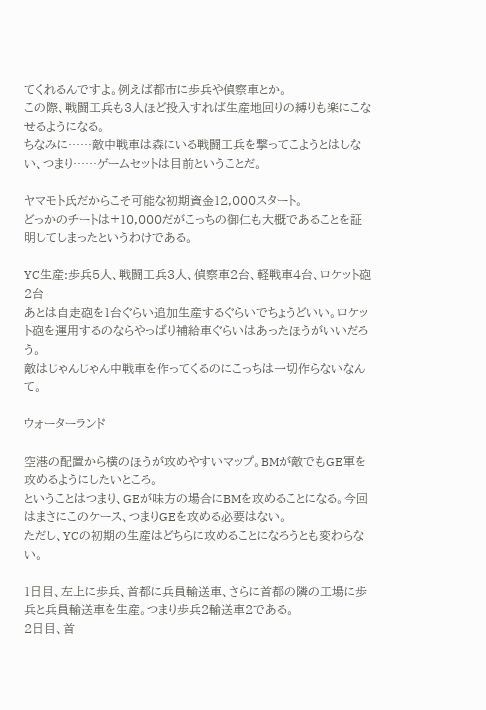てくれるんですよ。例えば都市に歩兵や偵察車とか。
この際、戦闘工兵も3人ほど投入すれば生産地回りの縛りも楽にこなせるようになる。
ちなみに……敵中戦車は森にいる戦闘工兵を撃ってこようとはしない、つまり……ゲームセットは目前ということだ。

ヤマモト氏だからこそ可能な初期資金12,000スタート。
どっかのチートは+10,000だがこっちの御仁も大概であることを証明してしまったというわけである。

YC生産:歩兵5人、戦闘工兵3人、偵察車2台、軽戦車4台、ロケット砲2台
あとは自走砲を1台ぐらい追加生産するぐらいでちょうどいい。ロケット砲を運用するのならやっぱり補給車ぐらいはあったほうがいいだろう。
敵はじゃんじゃん中戦車を作ってくるのにこっちは一切作らないなんて。

ウォーターランド

空港の配置から横のほうが攻めやすいマップ。BMが敵でもGE軍を攻めるようにしたいところ。
ということはつまり、GEが味方の場合にBMを攻めることになる。今回はまさにこのケース、つまりGEを攻める必要はない。
ただし、YCの初期の生産はどちらに攻めることになろうとも変わらない。

1日目、左上に歩兵、首都に兵員輸送車、さらに首都の隣の工場に歩兵と兵員輸送車を生産。つまり歩兵2輸送車2である。
2日目、首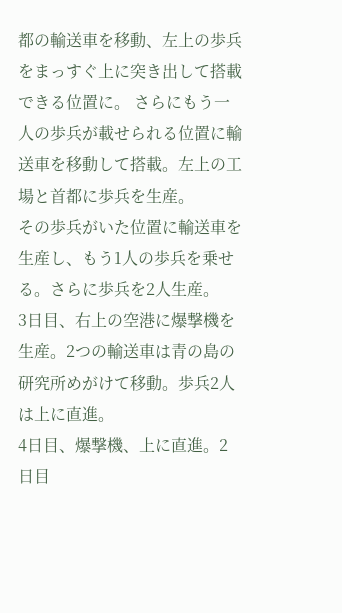都の輸送車を移動、左上の歩兵をまっすぐ上に突き出して搭載できる位置に。 さらにもう一人の歩兵が載せられる位置に輸送車を移動して搭載。左上の工場と首都に歩兵を生産。
その歩兵がいた位置に輸送車を生産し、もう1人の歩兵を乗せる。さらに歩兵を2人生産。
3日目、右上の空港に爆撃機を生産。2つの輸送車は青の島の研究所めがけて移動。歩兵2人は上に直進。
4日目、爆撃機、上に直進。2日目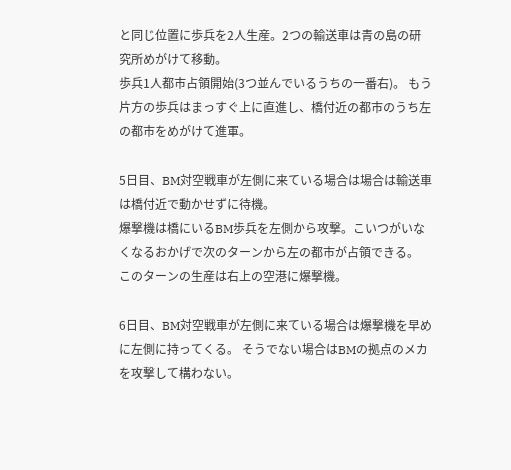と同じ位置に歩兵を2人生産。2つの輸送車は青の島の研究所めがけて移動。
歩兵1人都市占領開始(3つ並んでいるうちの一番右)。 もう片方の歩兵はまっすぐ上に直進し、橋付近の都市のうち左の都市をめがけて進軍。

5日目、BM対空戦車が左側に来ている場合は場合は輸送車は橋付近で動かせずに待機。
爆撃機は橋にいるBM歩兵を左側から攻撃。こいつがいなくなるおかげで次のターンから左の都市が占領できる。
このターンの生産は右上の空港に爆撃機。

6日目、BM対空戦車が左側に来ている場合は爆撃機を早めに左側に持ってくる。 そうでない場合はBMの拠点のメカを攻撃して構わない。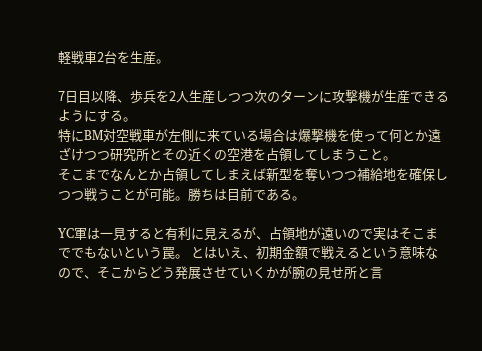軽戦車2台を生産。

7日目以降、歩兵を2人生産しつつ次のターンに攻撃機が生産できるようにする。
特にBM対空戦車が左側に来ている場合は爆撃機を使って何とか遠ざけつつ研究所とその近くの空港を占領してしまうこと。
そこまでなんとか占領してしまえば新型を奪いつつ補給地を確保しつつ戦うことが可能。勝ちは目前である。

YC軍は一見すると有利に見えるが、占領地が遠いので実はそこまででもないという罠。 とはいえ、初期金額で戦えるという意味なので、そこからどう発展させていくかが腕の見せ所と言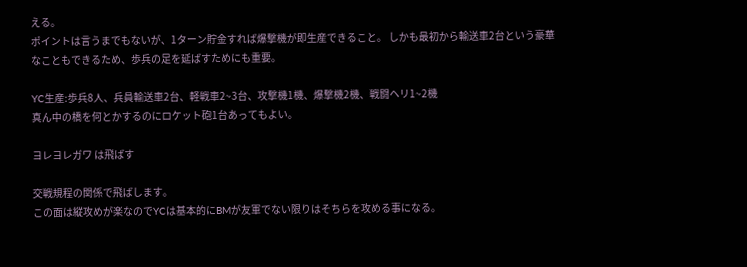える。
ポイントは言うまでもないが、1ターン貯金すれば爆撃機が即生産できること。 しかも最初から輸送車2台という豪華なこともできるため、歩兵の足を延ばすためにも重要。

YC生産:歩兵8人、兵員輸送車2台、軽戦車2~3台、攻撃機1機、爆撃機2機、戦闘ヘリ1~2機
真ん中の橋を何とかするのにロケット砲1台あってもよい。

ヨレヨレガワ は飛ばす

交戦規程の関係で飛ばします。
この面は縦攻めが楽なのでYCは基本的にBMが友軍でない限りはそちらを攻める事になる。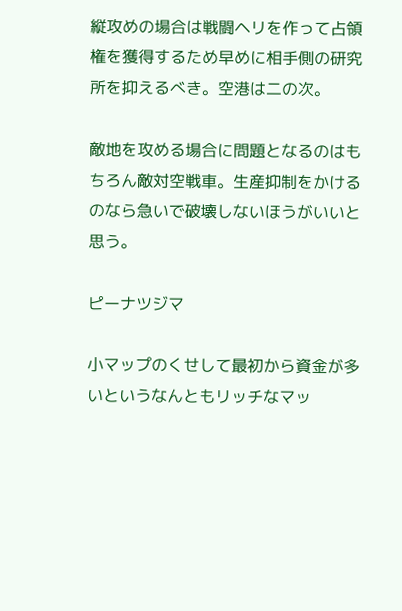縦攻めの場合は戦闘ヘリを作って占領権を獲得するため早めに相手側の研究所を抑えるべき。空港は二の次。

敵地を攻める場合に問題となるのはもちろん敵対空戦車。生産抑制をかけるのなら急いで破壊しないほうがいいと思う。

ピーナツジマ

小マップのくせして最初から資金が多いというなんともリッチなマッ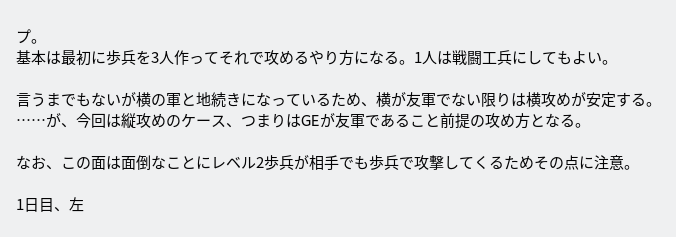プ。
基本は最初に歩兵を3人作ってそれで攻めるやり方になる。1人は戦闘工兵にしてもよい。

言うまでもないが横の軍と地続きになっているため、横が友軍でない限りは横攻めが安定する。
……が、今回は縦攻めのケース、つまりはGEが友軍であること前提の攻め方となる。

なお、この面は面倒なことにレベル2歩兵が相手でも歩兵で攻撃してくるためその点に注意。

1日目、左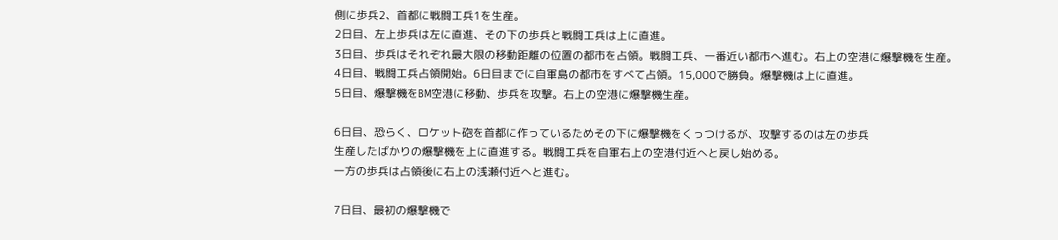側に歩兵2、首都に戦闘工兵1を生産。
2日目、左上歩兵は左に直進、その下の歩兵と戦闘工兵は上に直進。
3日目、歩兵はそれぞれ最大限の移動距離の位置の都市を占領。戦闘工兵、一番近い都市へ進む。右上の空港に爆撃機を生産。
4日目、戦闘工兵占領開始。6日目までに自軍島の都市をすべて占領。15,000で勝負。爆撃機は上に直進。
5日目、爆撃機をBM空港に移動、歩兵を攻撃。右上の空港に爆撃機生産。

6日目、恐らく、ロケット砲を首都に作っているためその下に爆撃機をくっつけるが、攻撃するのは左の歩兵
生産したばかりの爆撃機を上に直進する。戦闘工兵を自軍右上の空港付近へと戻し始める。
一方の歩兵は占領後に右上の浅瀬付近へと進む。

7日目、最初の爆撃機で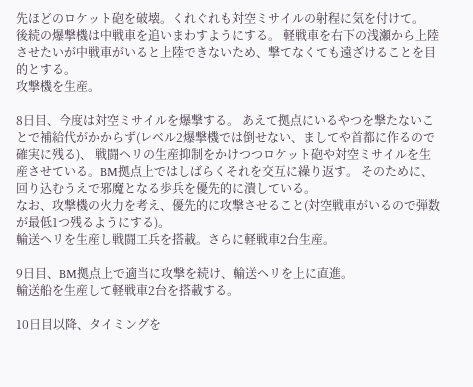先ほどのロケット砲を破壊。くれぐれも対空ミサイルの射程に気を付けて。
後続の爆撃機は中戦車を追いまわすようにする。 軽戦車を右下の浅瀬から上陸させたいが中戦車がいると上陸できないため、撃てなくても遠ざけることを目的とする。
攻撃機を生産。

8日目、今度は対空ミサイルを爆撃する。 あえて拠点にいるやつを撃たないことで補給代がかからず(レベル2爆撃機では倒せない、ましてや首都に作るので確実に残る)、 戦闘ヘリの生産抑制をかけつつロケット砲や対空ミサイルを生産させている。BM拠点上ではしばらくそれを交互に繰り返す。 そのために、回り込むうえで邪魔となる歩兵を優先的に潰している。
なお、攻撃機の火力を考え、優先的に攻撃させること(対空戦車がいるので弾数が最低1つ残るようにする)。
輸送ヘリを生産し戦闘工兵を搭載。さらに軽戦車2台生産。

9日目、BM拠点上で適当に攻撃を続け、輸送ヘリを上に直進。
輸送船を生産して軽戦車2台を搭載する。

10日目以降、タイミングを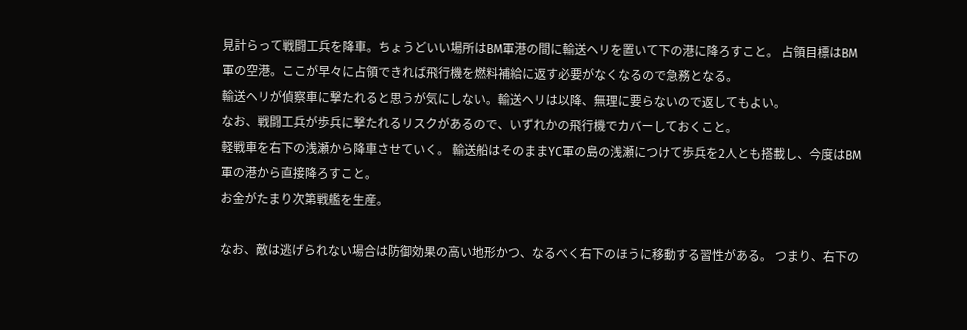見計らって戦闘工兵を降車。ちょうどいい場所はBM軍港の間に輸送ヘリを置いて下の港に降ろすこと。 占領目標はBM軍の空港。ここが早々に占領できれば飛行機を燃料補給に返す必要がなくなるので急務となる。
輸送ヘリが偵察車に撃たれると思うが気にしない。輸送ヘリは以降、無理に要らないので返してもよい。
なお、戦闘工兵が歩兵に撃たれるリスクがあるので、いずれかの飛行機でカバーしておくこと。
軽戦車を右下の浅瀬から降車させていく。 輸送船はそのままYC軍の島の浅瀬につけて歩兵を2人とも搭載し、今度はBM軍の港から直接降ろすこと。
お金がたまり次第戦艦を生産。

なお、敵は逃げられない場合は防御効果の高い地形かつ、なるべく右下のほうに移動する習性がある。 つまり、右下の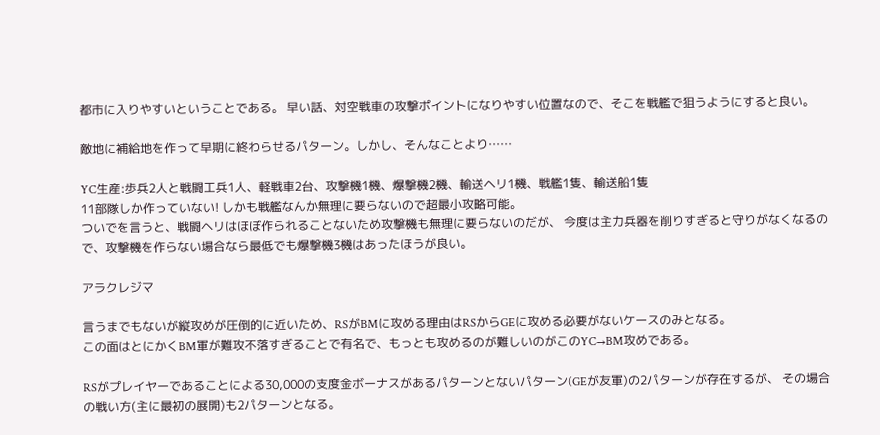都市に入りやすいということである。 早い話、対空戦車の攻撃ポイントになりやすい位置なので、そこを戦艦で狙うようにすると良い。

敵地に補給地を作って早期に終わらせるパターン。しかし、そんなことより……

YC生産:歩兵2人と戦闘工兵1人、軽戦車2台、攻撃機1機、爆撃機2機、輸送ヘリ1機、戦艦1隻、輸送船1隻
11部隊しか作っていない! しかも戦艦なんか無理に要らないので超最小攻略可能。
ついでを言うと、戦闘ヘリはほぼ作られることないため攻撃機も無理に要らないのだが、 今度は主力兵器を削りすぎると守りがなくなるので、攻撃機を作らない場合なら最低でも爆撃機3機はあったほうが良い。

アラクレジマ

言うまでもないが縦攻めが圧倒的に近いため、RSがBMに攻める理由はRSからGEに攻める必要がないケースのみとなる。
この面はとにかくBM軍が難攻不落すぎることで有名で、もっとも攻めるのが難しいのがこのYC→BM攻めである。

RSがプレイヤーであることによる30,000の支度金ボーナスがあるパターンとないパターン(GEが友軍)の2パターンが存在するが、 その場合の戦い方(主に最初の展開)も2パターンとなる。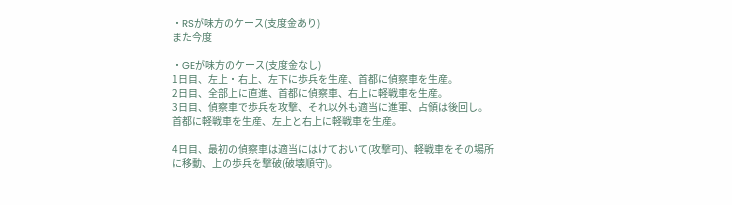・RSが味方のケース(支度金あり)
また今度

・GEが味方のケース(支度金なし)
1日目、左上・右上、左下に歩兵を生産、首都に偵察車を生産。
2日目、全部上に直進、首都に偵察車、右上に軽戦車を生産。
3日目、偵察車で歩兵を攻撃、それ以外も適当に進軍、占領は後回し。
首都に軽戦車を生産、左上と右上に軽戦車を生産。

4日目、最初の偵察車は適当にはけておいて(攻撃可)、軽戦車をその場所に移動、上の歩兵を撃破(破壊順守)。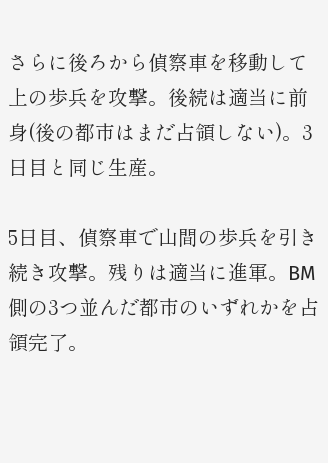さらに後ろから偵察車を移動して上の歩兵を攻撃。後続は適当に前身(後の都市はまだ占領しない)。3日目と同じ生産。

5日目、偵察車で山間の歩兵を引き続き攻撃。残りは適当に進軍。BM側の3つ並んだ都市のいずれかを占領完了。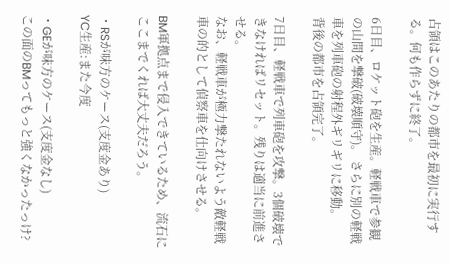占領はこのあたりの都市を最初に実行する。何も作らずに終了。

6日目、ロケット砲を生産。軽戦車で参観の山間を撃破(破壊順守)。 さらに別の軽戦車を列車砲の射程外ギリギリに移動。
背後の都市を占領完了。

7日目、軽戦車で列車砲を攻撃。3個破壊できなければリセット。残りは適当に前進させる。
なお、軽戦車が極力撃たれないよう敵軽戦車の的として偵察車を仕向けさせる。

BM軍拠点まで侵入できているため、流石にここまでくれば大丈夫だろう。

・RSが味方のケース(支度金あり)
YC生産:また今度

・GEが味方のケース(支度金なし)
この面のBMってもっと強くなかったっけ?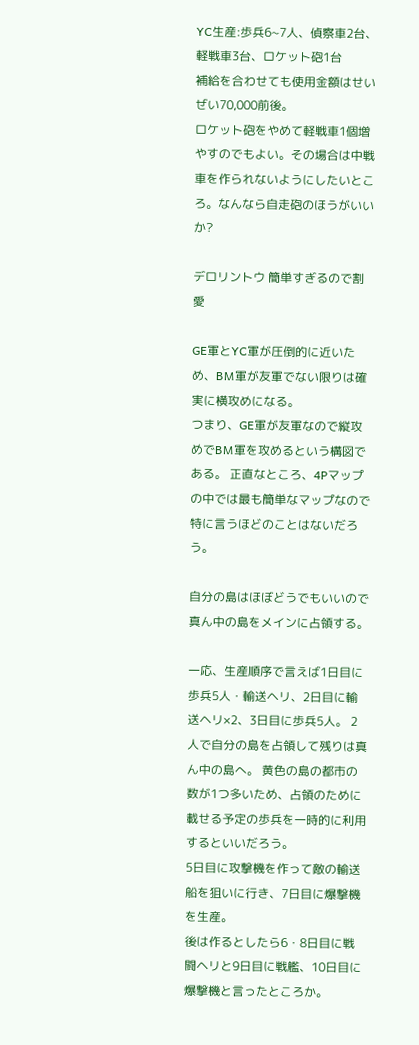YC生産:歩兵6~7人、偵察車2台、軽戦車3台、ロケット砲1台
補給を合わせても使用金額はせいぜい70,000前後。
ロケット砲をやめて軽戦車1個増やすのでもよい。その場合は中戦車を作られないようにしたいところ。なんなら自走砲のほうがいいか?

デロリントウ 簡単すぎるので割愛

GE軍とYC軍が圧倒的に近いため、BM軍が友軍でない限りは確実に横攻めになる。
つまり、GE軍が友軍なので縦攻めでBM軍を攻めるという構図である。 正直なところ、4Pマップの中では最も簡単なマップなので特に言うほどのことはないだろう。

自分の島はほぼどうでもいいので真ん中の島をメインに占領する。

一応、生産順序で言えば1日目に歩兵5人・輸送ヘリ、2日目に輸送ヘリ×2、3日目に歩兵5人。 2人で自分の島を占領して残りは真ん中の島へ。 黄色の島の都市の数が1つ多いため、占領のために載せる予定の歩兵を一時的に利用するといいだろう。
5日目に攻撃機を作って敵の輸送船を狙いに行き、7日目に爆撃機を生産。
後は作るとしたら6・8日目に戦闘ヘリと9日目に戦艦、10日目に爆撃機と言ったところか。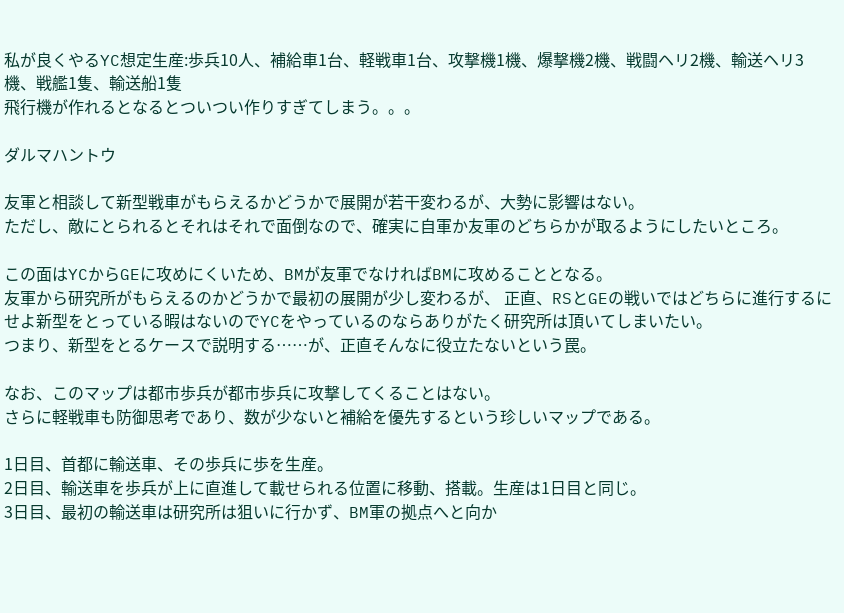私が良くやるYC想定生産:歩兵10人、補給車1台、軽戦車1台、攻撃機1機、爆撃機2機、戦闘ヘリ2機、輸送ヘリ3機、戦艦1隻、輸送船1隻
飛行機が作れるとなるとついつい作りすぎてしまう。。。

ダルマハントウ

友軍と相談して新型戦車がもらえるかどうかで展開が若干変わるが、大勢に影響はない。
ただし、敵にとられるとそれはそれで面倒なので、確実に自軍か友軍のどちらかが取るようにしたいところ。

この面はYCからGEに攻めにくいため、BMが友軍でなければBMに攻めることとなる。
友軍から研究所がもらえるのかどうかで最初の展開が少し変わるが、 正直、RSとGEの戦いではどちらに進行するにせよ新型をとっている暇はないのでYCをやっているのならありがたく研究所は頂いてしまいたい。
つまり、新型をとるケースで説明する……が、正直そんなに役立たないという罠。

なお、このマップは都市歩兵が都市歩兵に攻撃してくることはない。
さらに軽戦車も防御思考であり、数が少ないと補給を優先するという珍しいマップである。

1日目、首都に輸送車、その歩兵に歩を生産。
2日目、輸送車を歩兵が上に直進して載せられる位置に移動、搭載。生産は1日目と同じ。
3日目、最初の輸送車は研究所は狙いに行かず、BM軍の拠点へと向か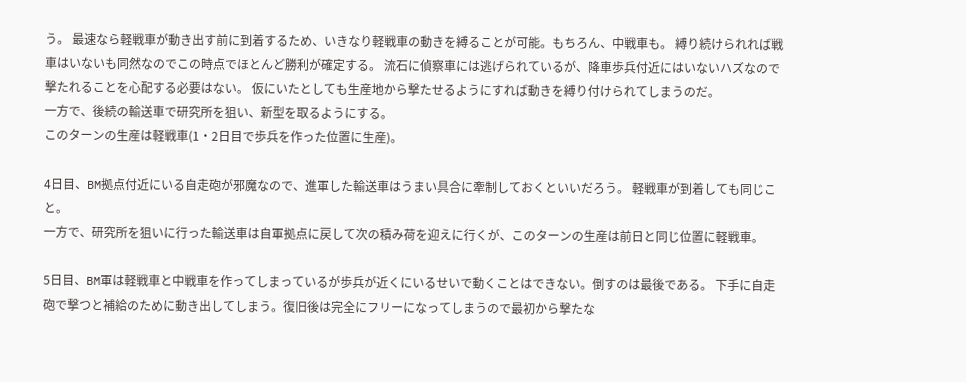う。 最速なら軽戦車が動き出す前に到着するため、いきなり軽戦車の動きを縛ることが可能。もちろん、中戦車も。 縛り続けられれば戦車はいないも同然なのでこの時点でほとんど勝利が確定する。 流石に偵察車には逃げられているが、降車歩兵付近にはいないハズなので撃たれることを心配する必要はない。 仮にいたとしても生産地から撃たせるようにすれば動きを縛り付けられてしまうのだ。
一方で、後続の輸送車で研究所を狙い、新型を取るようにする。
このターンの生産は軽戦車(1・2日目で歩兵を作った位置に生産)。

4日目、BM拠点付近にいる自走砲が邪魔なので、進軍した輸送車はうまい具合に牽制しておくといいだろう。 軽戦車が到着しても同じこと。
一方で、研究所を狙いに行った輸送車は自軍拠点に戻して次の積み荷を迎えに行くが、このターンの生産は前日と同じ位置に軽戦車。

5日目、BM軍は軽戦車と中戦車を作ってしまっているが歩兵が近くにいるせいで動くことはできない。倒すのは最後である。 下手に自走砲で撃つと補給のために動き出してしまう。復旧後は完全にフリーになってしまうので最初から撃たな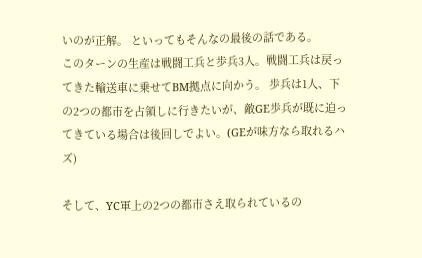いのが正解。 といってもそんなの最後の話である。
このターンの生産は戦闘工兵と歩兵3人。戦闘工兵は戻ってきた輸送車に乗せてBM拠点に向かう。 歩兵は1人、下の2つの都市を占領しに行きたいが、敵GE歩兵が既に迫ってきている場合は後回しでよい。(GEが味方なら取れるハズ)

そして、YC軍上の2つの都市さえ取られているの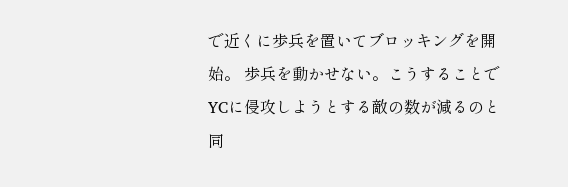で近くに歩兵を置いてブロッキングを開始。 歩兵を動かせない。こうすることでYCに侵攻しようとする敵の数が減るのと同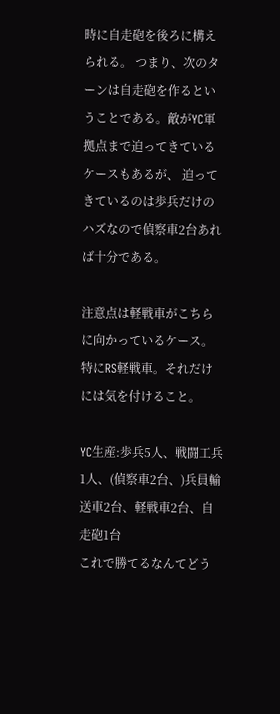時に自走砲を後ろに構えられる。 つまり、次のターンは自走砲を作るということである。敵がYC軍拠点まで迫ってきているケースもあるが、 迫ってきているのは歩兵だけのハズなので偵察車2台あれば十分である。

注意点は軽戦車がこちらに向かっているケース。特にRS軽戦車。それだけには気を付けること。

YC生産:歩兵5人、戦闘工兵1人、(偵察車2台、)兵員輸送車2台、軽戦車2台、自走砲1台
これで勝てるなんてどう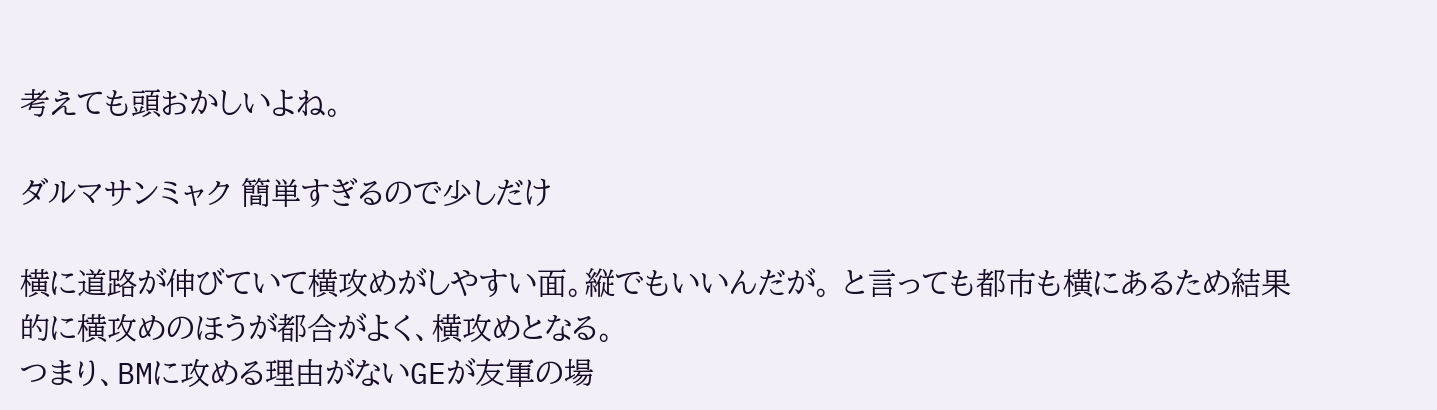考えても頭おかしいよね。

ダルマサンミャク 簡単すぎるので少しだけ

横に道路が伸びていて横攻めがしやすい面。縦でもいいんだが。 と言っても都市も横にあるため結果的に横攻めのほうが都合がよく、横攻めとなる。
つまり、BMに攻める理由がないGEが友軍の場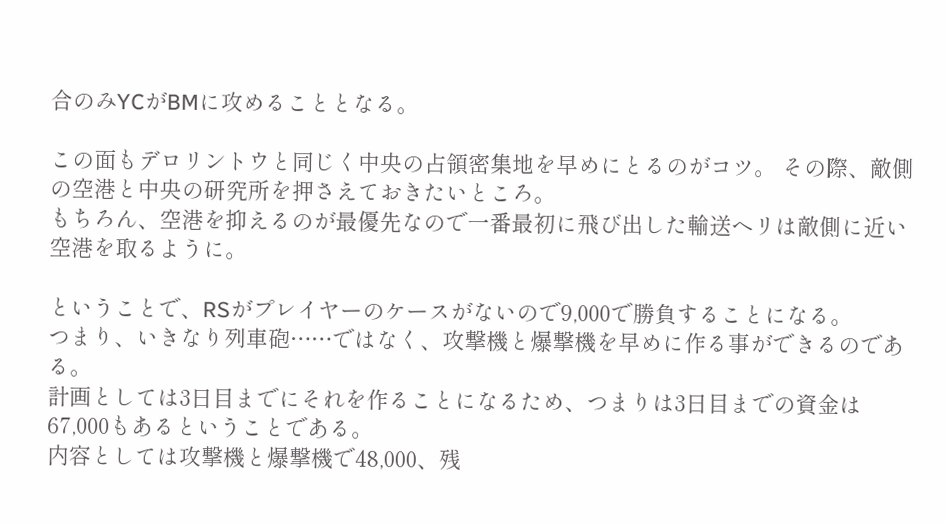合のみYCがBMに攻めることとなる。

この面もデロリントウと同じく中央の占領密集地を早めにとるのがコツ。 その際、敵側の空港と中央の研究所を押さえておきたいところ。
もちろん、空港を抑えるのが最優先なので一番最初に飛び出した輸送ヘリは敵側に近い空港を取るように。

ということで、RSがプレイヤーのケースがないので9,000で勝負することになる。
つまり、いきなり列車砲……ではなく、攻撃機と爆撃機を早めに作る事ができるのである。
計画としては3日目までにそれを作ることになるため、つまりは3日目までの資金は67,000もあるということである。
内容としては攻撃機と爆撃機で48,000、残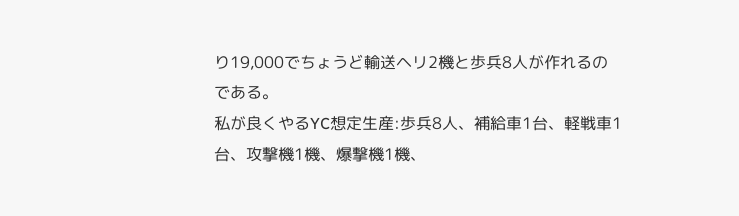り19,000でちょうど輸送ヘリ2機と歩兵8人が作れるのである。
私が良くやるYC想定生産:歩兵8人、補給車1台、軽戦車1台、攻撃機1機、爆撃機1機、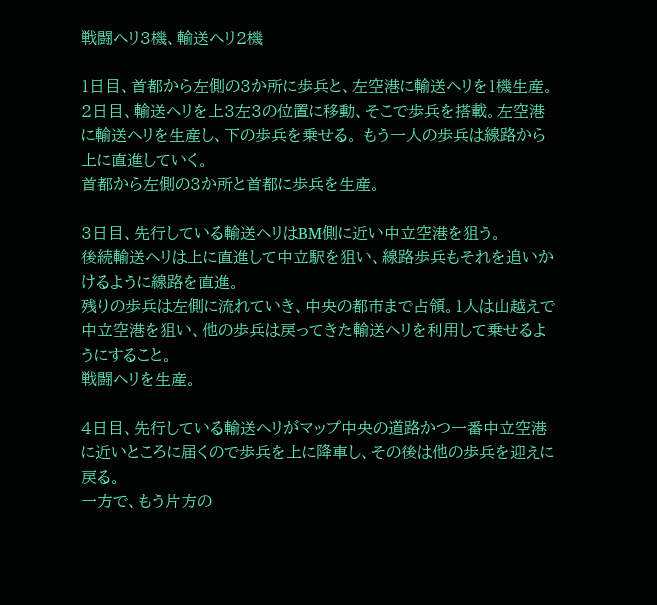戦闘ヘリ3機、輸送ヘリ2機

1日目、首都から左側の3か所に歩兵と、左空港に輸送ヘリを1機生産。
2日目、輸送ヘリを上3左3の位置に移動、そこで歩兵を搭載。左空港に輸送ヘリを生産し、下の歩兵を乗せる。 もう一人の歩兵は線路から上に直進していく。
首都から左側の3か所と首都に歩兵を生産。

3日目、先行している輸送ヘリはBM側に近い中立空港を狙う。
後続輸送ヘリは上に直進して中立駅を狙い、線路歩兵もそれを追いかけるように線路を直進。
残りの歩兵は左側に流れていき、中央の都市まで占領。1人は山越えで中立空港を狙い、他の歩兵は戻ってきた輸送ヘリを利用して乗せるようにすること。
戦闘ヘリを生産。

4日目、先行している輸送ヘリがマップ中央の道路かつ一番中立空港に近いところに届くので歩兵を上に降車し、その後は他の歩兵を迎えに戻る。
一方で、もう片方の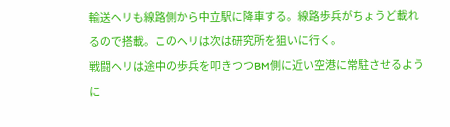輸送ヘリも線路側から中立駅に降車する。線路歩兵がちょうど載れるので搭載。このヘリは次は研究所を狙いに行く。
戦闘ヘリは途中の歩兵を叩きつつBM側に近い空港に常駐させるように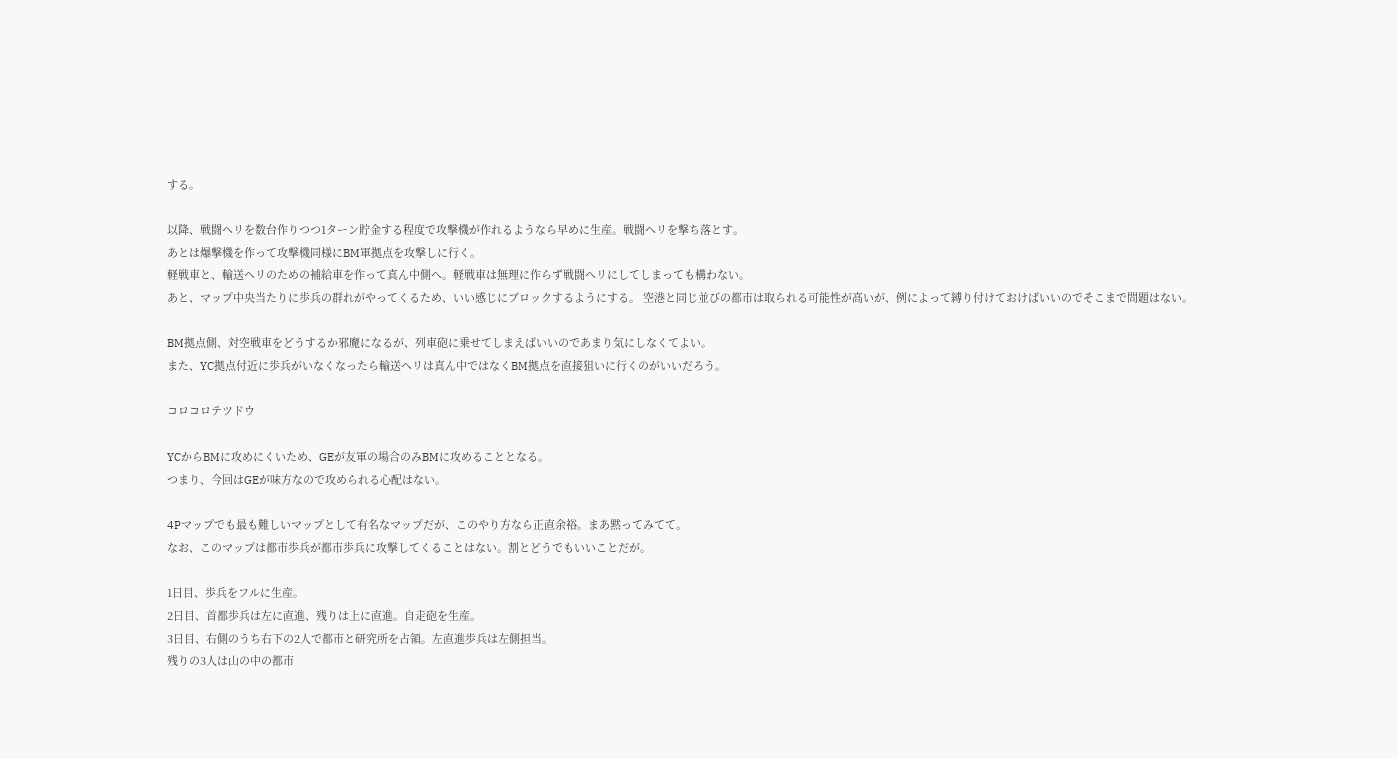する。

以降、戦闘ヘリを数台作りつつ1ターン貯金する程度で攻撃機が作れるようなら早めに生産。戦闘ヘリを撃ち落とす。
あとは爆撃機を作って攻撃機同様にBM軍拠点を攻撃しに行く。
軽戦車と、輸送ヘリのための補給車を作って真ん中側へ。軽戦車は無理に作らず戦闘ヘリにしてしまっても構わない。
あと、マップ中央当たりに歩兵の群れがやってくるため、いい感じにブロックするようにする。 空港と同じ並びの都市は取られる可能性が高いが、例によって縛り付けておけばいいのでそこまで問題はない。

BM拠点側、対空戦車をどうするか邪魔になるが、列車砲に乗せてしまえばいいのであまり気にしなくてよい。
また、YC拠点付近に歩兵がいなくなったら輸送ヘリは真ん中ではなくBM拠点を直接狙いに行くのがいいだろう。

コロコロテツドウ

YCからBMに攻めにくいため、GEが友軍の場合のみBMに攻めることとなる。
つまり、今回はGEが味方なので攻められる心配はない。

4Pマップでも最も難しいマップとして有名なマップだが、このやり方なら正直余裕。まあ黙ってみてて。
なお、このマップは都市歩兵が都市歩兵に攻撃してくることはない。割とどうでもいいことだが。

1日目、歩兵をフルに生産。
2日目、首都歩兵は左に直進、残りは上に直進。自走砲を生産。
3日目、右側のうち右下の2人で都市と研究所を占領。左直進歩兵は左側担当。
残りの3人は山の中の都市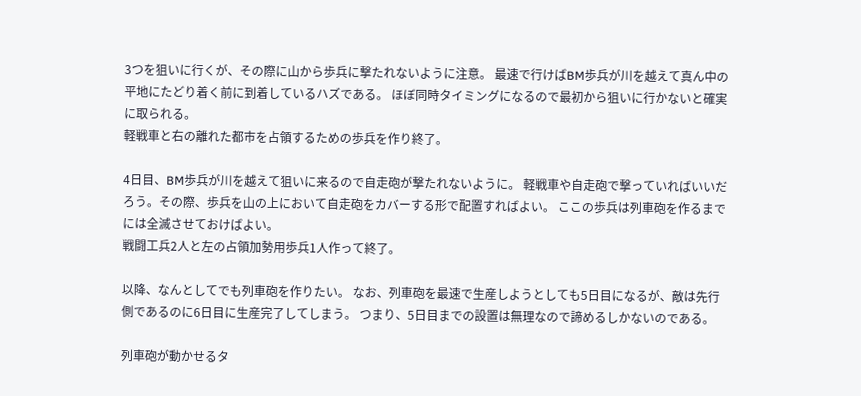3つを狙いに行くが、その際に山から歩兵に撃たれないように注意。 最速で行けばBM歩兵が川を越えて真ん中の平地にたどり着く前に到着しているハズである。 ほぼ同時タイミングになるので最初から狙いに行かないと確実に取られる。
軽戦車と右の離れた都市を占領するための歩兵を作り終了。

4日目、BM歩兵が川を越えて狙いに来るので自走砲が撃たれないように。 軽戦車や自走砲で撃っていればいいだろう。その際、歩兵を山の上において自走砲をカバーする形で配置すればよい。 ここの歩兵は列車砲を作るまでには全滅させておけばよい。
戦闘工兵2人と左の占領加勢用歩兵1人作って終了。

以降、なんとしてでも列車砲を作りたい。 なお、列車砲を最速で生産しようとしても5日目になるが、敵は先行側であるのに6日目に生産完了してしまう。 つまり、5日目までの設置は無理なので諦めるしかないのである。

列車砲が動かせるタ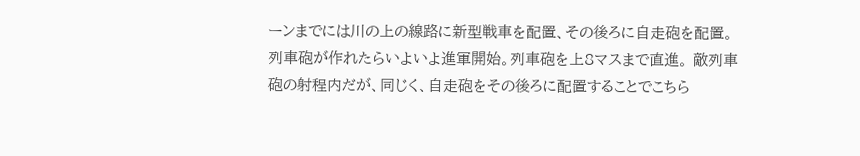ーンまでには川の上の線路に新型戦車を配置、その後ろに自走砲を配置。
列車砲が作れたらいよいよ進軍開始。列車砲を上8マスまで直進。 敵列車砲の射程内だが、同じく、自走砲をその後ろに配置することでこちら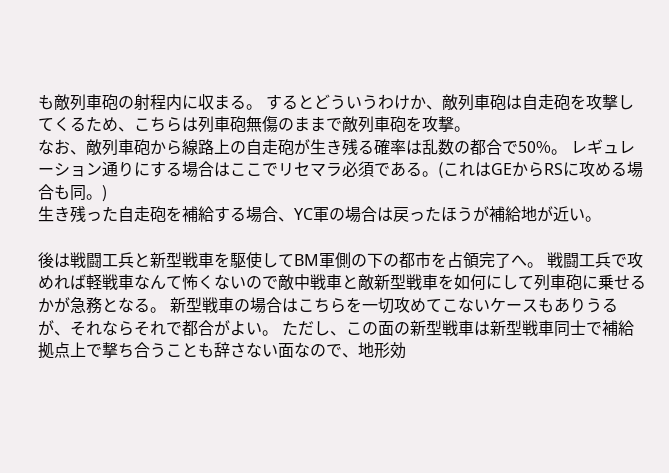も敵列車砲の射程内に収まる。 するとどういうわけか、敵列車砲は自走砲を攻撃してくるため、こちらは列車砲無傷のままで敵列車砲を攻撃。
なお、敵列車砲から線路上の自走砲が生き残る確率は乱数の都合で50%。 レギュレーション通りにする場合はここでリセマラ必須である。(これはGEからRSに攻める場合も同。)
生き残った自走砲を補給する場合、YC軍の場合は戻ったほうが補給地が近い。

後は戦闘工兵と新型戦車を駆使してBM軍側の下の都市を占領完了へ。 戦闘工兵で攻めれば軽戦車なんて怖くないので敵中戦車と敵新型戦車を如何にして列車砲に乗せるかが急務となる。 新型戦車の場合はこちらを一切攻めてこないケースもありうるが、それならそれで都合がよい。 ただし、この面の新型戦車は新型戦車同士で補給拠点上で撃ち合うことも辞さない面なので、地形効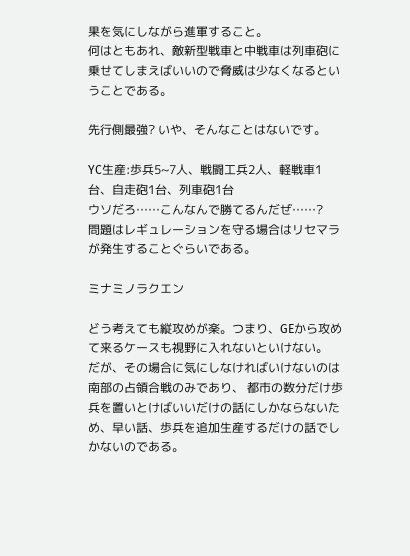果を気にしながら進軍すること。
何はともあれ、敵新型戦車と中戦車は列車砲に乗せてしまえばいいので脅威は少なくなるということである。

先行側最強? いや、そんなことはないです。

YC生産:歩兵5~7人、戦闘工兵2人、軽戦車1台、自走砲1台、列車砲1台
ウソだろ……こんなんで勝てるんだぜ……?
問題はレギュレーションを守る場合はリセマラが発生することぐらいである。

ミナミノラクエン

どう考えても縦攻めが楽。つまり、GEから攻めて来るケースも視野に入れないといけない。
だが、その場合に気にしなければいけないのは南部の占領合戦のみであり、 都市の数分だけ歩兵を置いとけばいいだけの話にしかならないため、早い話、歩兵を追加生産するだけの話でしかないのである。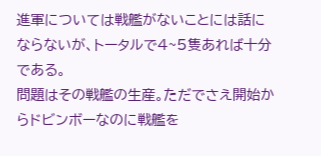進軍については戦艦がないことには話にならないが、トータルで4~5隻あれば十分である。
問題はその戦艦の生産。ただでさえ開始からドビンボーなのに戦艦を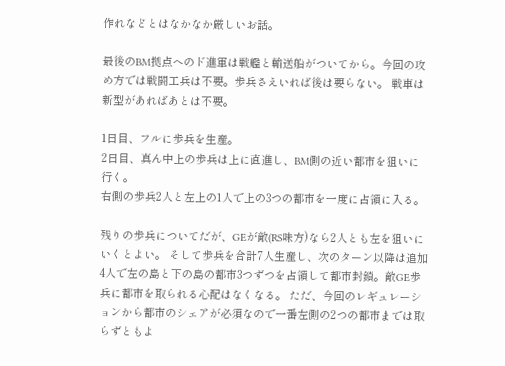作れなどとはなかなか厳しいお話。

最後のBM拠点へのド進軍は戦艦と輸送船がついてから。今回の攻め方では戦闘工兵は不要。歩兵さえいれば後は要らない。 戦車は新型があればあとは不要。

1日目、フルに歩兵を生産。
2日目、真ん中上の歩兵は上に直進し、BM側の近い都市を狙いに行く。
右側の歩兵2人と左上の1人で上の3つの都市を一度に占領に入る。

残りの歩兵についてだが、GEが敵(RS味方)なら2人とも左を狙いにいくとよい。 そして歩兵を合計7人生産し、次のターン以降は追加4人で左の島と下の島の都市3つずつを占領して都市封鎖。敵GE歩兵に都市を取られる心配はなくなる。 ただ、今回のレギュレーションから都市のシェアが必須なので一番左側の2つの都市までは取らずともよ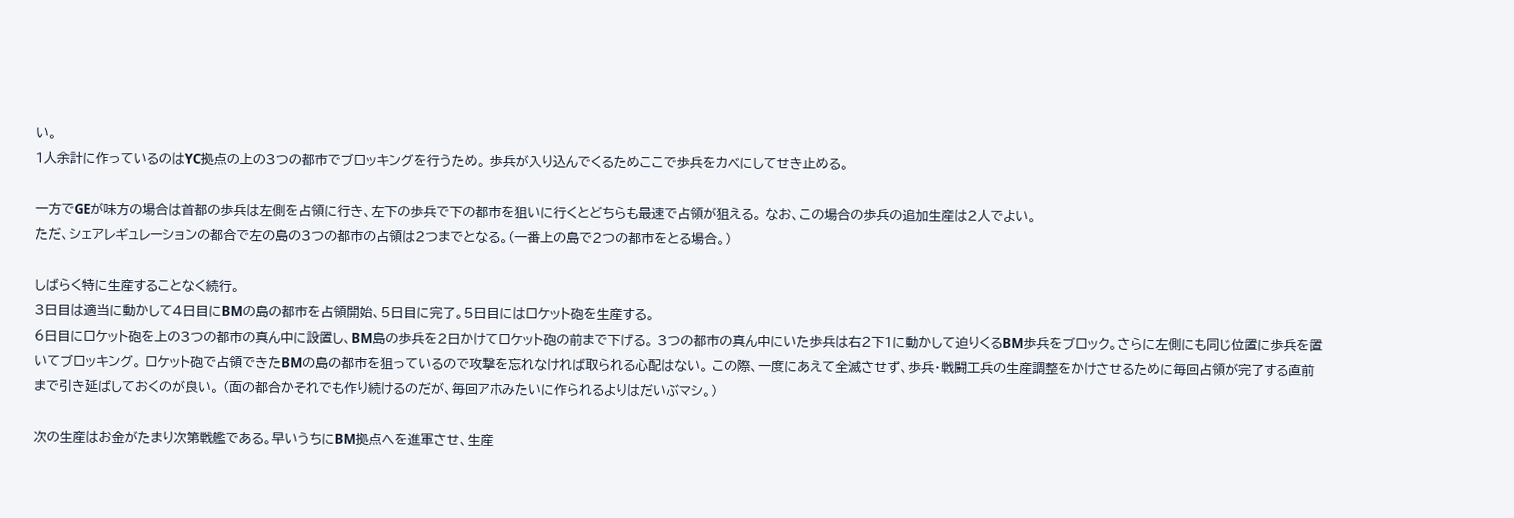い。
1人余計に作っているのはYC拠点の上の3つの都市でブロッキングを行うため。 歩兵が入り込んでくるためここで歩兵をカベにしてせき止める。

一方でGEが味方の場合は首都の歩兵は左側を占領に行き、左下の歩兵で下の都市を狙いに行くとどちらも最速で占領が狙える。 なお、この場合の歩兵の追加生産は2人でよい。
ただ、シェアレギュレーションの都合で左の島の3つの都市の占領は2つまでとなる。(一番上の島で2つの都市をとる場合。)

しばらく特に生産することなく続行。
3日目は適当に動かして4日目にBMの島の都市を占領開始、5日目に完了。5日目にはロケット砲を生産する。
6日目にロケット砲を上の3つの都市の真ん中に設置し、BM島の歩兵を2日かけてロケット砲の前まで下げる。 3つの都市の真ん中にいた歩兵は右2下1に動かして迫りくるBM歩兵をブロック。さらに左側にも同じ位置に歩兵を置いてブロッキング。 ロケット砲で占領できたBMの島の都市を狙っているので攻撃を忘れなければ取られる心配はない。 この際、一度にあえて全滅させず、歩兵・戦闘工兵の生産調整をかけさせるために毎回占領が完了する直前まで引き延ばしておくのが良い。 (面の都合かそれでも作り続けるのだが、毎回アホみたいに作られるよりはだいぶマシ。)

次の生産はお金がたまり次第戦艦である。早いうちにBM拠点へを進軍させ、生産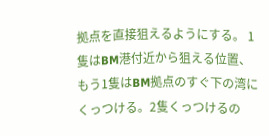拠点を直接狙えるようにする。 1隻はBM港付近から狙える位置、もう1隻はBM拠点のすぐ下の湾にくっつける。2隻くっつけるの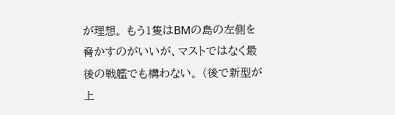が理想。 もう1隻はBMの島の左側を脅かすのがいいが、マストではなく最後の戦艦でも構わない。 (後で新型が上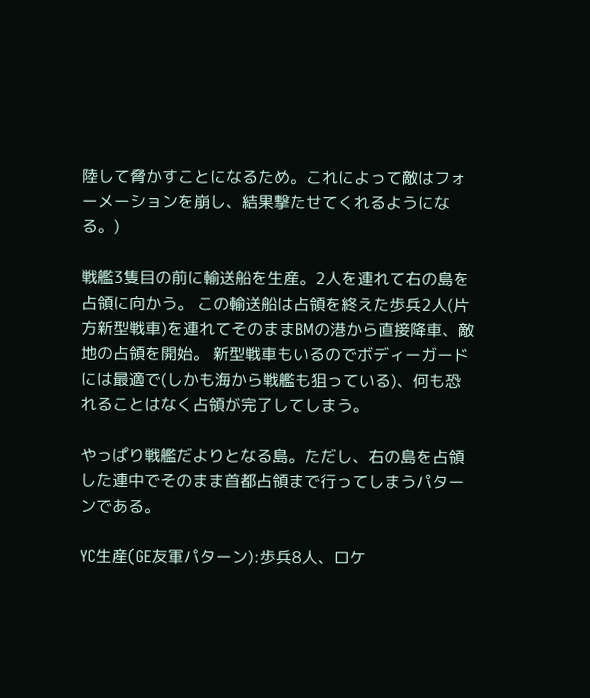陸して脅かすことになるため。これによって敵はフォーメーションを崩し、結果撃たせてくれるようになる。)

戦艦3隻目の前に輸送船を生産。2人を連れて右の島を占領に向かう。 この輸送船は占領を終えた歩兵2人(片方新型戦車)を連れてそのままBMの港から直接降車、敵地の占領を開始。 新型戦車もいるのでボディーガードには最適で(しかも海から戦艦も狙っている)、何も恐れることはなく占領が完了してしまう。

やっぱり戦艦だよりとなる島。ただし、右の島を占領した連中でそのまま首都占領まで行ってしまうパターンである。

YC生産(GE友軍パターン):歩兵8人、ロケ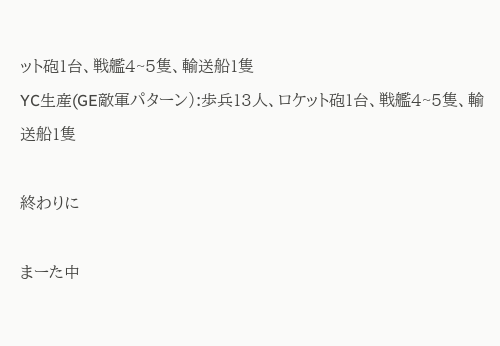ット砲1台、戦艦4~5隻、輸送船1隻
YC生産(GE敵軍パターン):歩兵13人、ロケット砲1台、戦艦4~5隻、輸送船1隻

終わりに

まーた中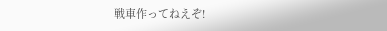戦車作ってねえぞ!